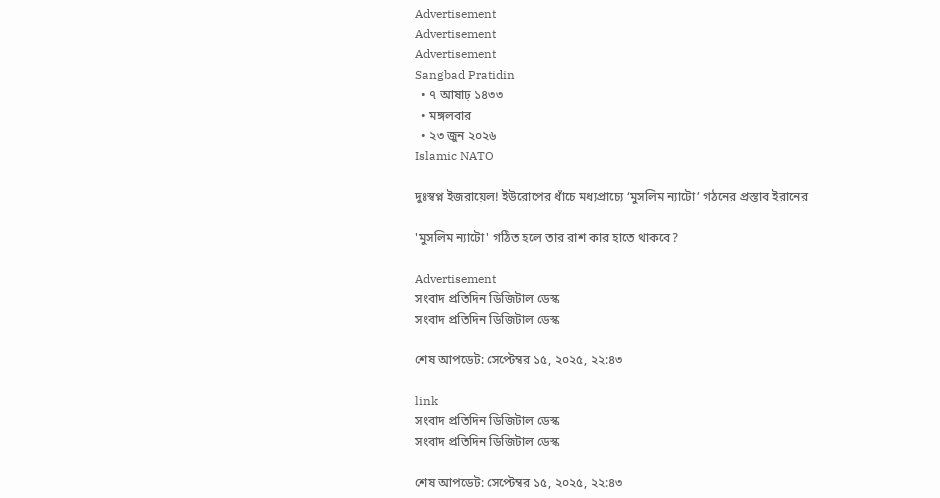Advertisement
Advertisement
Advertisement
Sangbad Pratidin
  • ৭ আষাঢ় ১৪৩৩
  • মঙ্গলবার
  • ২৩ জুন ২০২৬
Islamic NATO

দুঃস্বপ্ন ইজরায়েল! ইউরোপের ধাঁচে মধ্যপ্রাচ্যে ‘মুসলিম ন্যাটো’ গঠনের প্রস্তাব ইরানের

'মুসলিম ন্যাটো' গঠিত হলে তার রাশ কার হাতে থাকবে?

Advertisement
সংবাদ প্রতিদিন ডিজিটাল ডেস্ক
সংবাদ প্রতিদিন ডিজিটাল ডেস্ক

শেষ আপডেট: সেপ্টেম্বর ১৫, ২০২৫, ২২:৪৩

link
সংবাদ প্রতিদিন ডিজিটাল ডেস্ক
সংবাদ প্রতিদিন ডিজিটাল ডেস্ক

শেষ আপডেট: সেপ্টেম্বর ১৫, ২০২৫, ২২:৪৩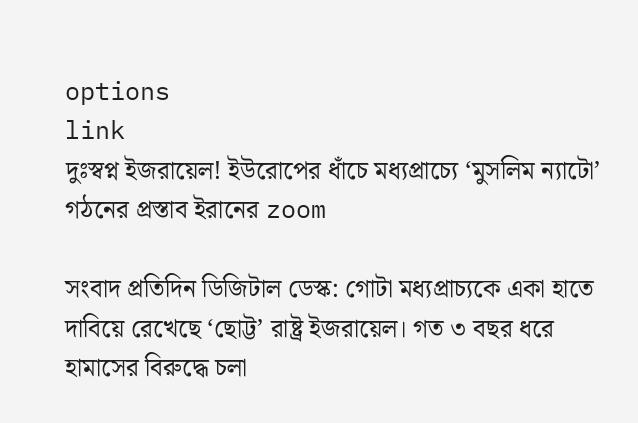options
link
দুঃস্বপ্ন ইজরায়েল! ইউরোপের ধাঁচে মধ্যপ্রাচ্যে ‘মুসলিম ন্যাটো’ গঠনের প্রস্তাব ইরানের zoom

সংবাদ প্রতিদিন ডিজিটাল ডেস্ক: গোটা মধ্যপ্রাচ্যকে একা হাতে দাবিয়ে রেখেছে ‘ছোট্ট’ রাষ্ট্র ইজরায়েল। গত ৩ বছর ধরে হামাসের বিরুদ্ধে চলা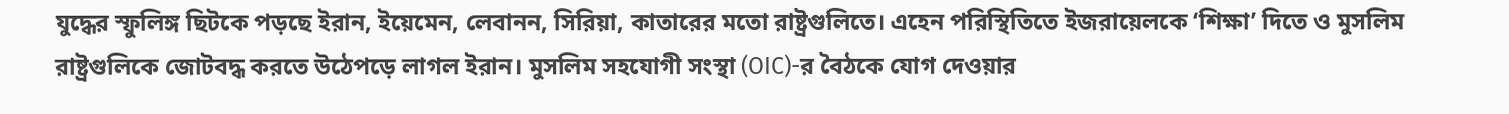যুদ্ধের স্ফুলিঙ্গ ছিটকে পড়ছে ইরান, ইয়েমেন, লেবানন, সিরিয়া, কাতারের মতো রাষ্ট্রগুলিতে। এহেন পরিস্থিতিতে ইজরায়েলকে ‘শিক্ষা’ দিতে ও মুসলিম রাষ্ট্রগুলিকে জোটবদ্ধ করতে উঠেপড়ে লাগল ইরান। মুসলিম সহযোগী সংস্থা (OIC)-র বৈঠকে যোগ দেওয়ার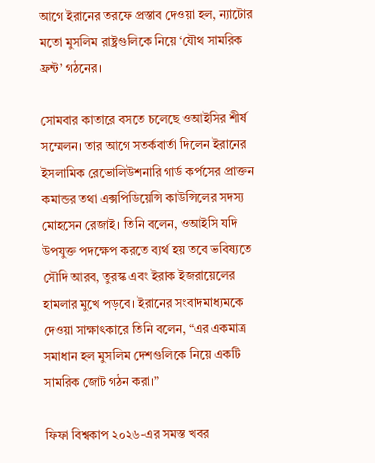আগে ইরানের তরফে প্রস্তাব দেওয়া হল, ন্যাটোর মতো মুসলিম রাষ্ট্রগুলিকে নিয়ে ‘যৌথ সামরিক ফ্রন্ট’ গঠনের।

সোমবার কাতারে বসতে চলেছে ওআইসির শীর্ষ সম্মেলন। তার আগে সতর্কবার্তা দিলেন ইরানের ইসলামিক রেভোলিউশনারি গার্ড কর্পসের প্রাক্তন কমান্ডর তথা এক্সপিডিয়েন্সি কাউন্সিলের সদস্য মোহসেন রেজাই। তিনি বলেন, ওআইসি যদি উপযুক্ত পদক্ষেপ করতে ব্যর্থ হয় তবে ভবিষ্যতে সৌদি আরব, তুরস্ক এবং ইরাক ইজরায়েলের হামলার মুখে পড়বে। ইরানের সংবাদমাধ্যমকে দেওয়া সাক্ষাৎকারে তিনি বলেন, “এর একমাত্র সমাধান হল মুসলিম দেশগুলিকে নিয়ে একটি সামরিক জোট গঠন করা।”

ফিফা বিশ্বকাপ ২০২৬-এর সমস্ত খবর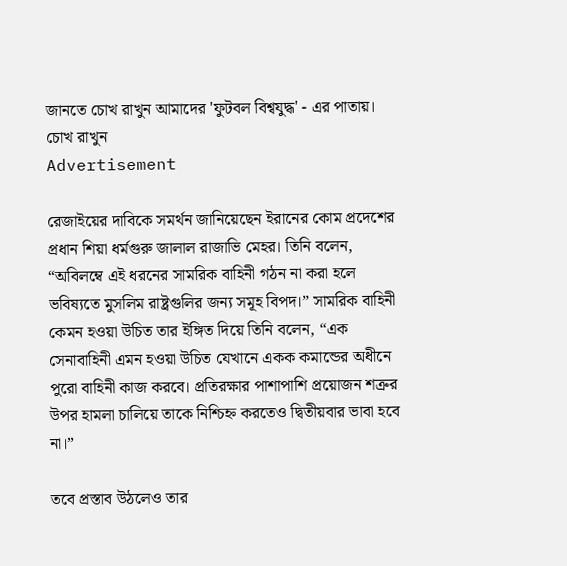জানতে চোখ রাখুন আমাদের 'ফুটবল বিশ্বযুদ্ধ' - এর পাতায়।
চোখ রাখুন
Advertisement

রেজাইয়ের দাবিকে সমর্থন জানিয়েছেন ইরানের কোম প্রদেশের প্রধান শিয়া ধর্মগুরু জালাল রাজাভি মেহর। তিনি বলেন, “অবিলম্বে এই ধরনের সামরিক বাহিনী গঠন না করা হলে ভবিষ্যতে মুসলিম রাষ্ট্রগুলির জন্য সমূহ বিপদ।” সামরিক বাহিনী কেমন হওয়া উচিত তার ইঙ্গিত দিয়ে তিনি বলেন, “এক সেনাবাহিনী এমন হওয়া উচিত যেখানে একক কমান্ডের অধীনে পুরো বাহিনী কাজ করবে। প্রতিরক্ষার পাশাপাশি প্রয়োজন শত্রুর উপর হামলা চালিয়ে তাকে নিশ্চিহ্ন করতেও দ্বিতীয়বার ভাবা হবে না।”

তবে প্রস্তাব উঠলেও তার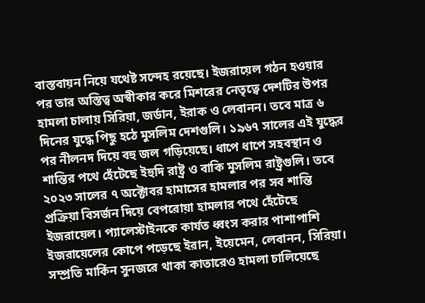বাস্তবায়ন নিয়ে যথেষ্ট সন্দেহ রয়েছে। ইজরায়েল গঠন হওয়ার পর তার অস্তিত্ব অস্বীকার করে মিশরের নেতৃত্বে দেশটির উপর হামলা চালায় সিরিয়া, জর্ডান, ইরাক ও লেবানন। তবে মাত্র ৬ দিনের যুদ্ধে পিছু হঠে মুসলিম দেশগুলি। ১৯৬৭ সালের এই যুদ্ধের পর নীলনদ দিয়ে বহু জল গড়িয়েছে। ধাপে ধাপে সহবস্থান ও শান্তির পথে হেঁটেছে ইহুদি রাষ্ট্র ও বাকি মুসলিম রাষ্ট্রগুলি। তবে ২০২৩ সালের ৭ অক্টোবর হামাসের হামলার পর সব শান্তি প্রক্রিয়া বিসর্জন দিয়ে বেপরোয়া হামলার পথে হেঁটেছে ইজরায়েল। প্যালেস্টাইনকে কার্যত ধ্বংস করার পাশাপাশি ইজরায়েলের কোপে পড়েছে ইরান, ইয়েমেন, লেবানন, সিরিয়া। সম্প্রতি মার্কিন সুনজরে থাকা কাতারেও হামলা চালিয়েছে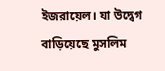ইজরায়েল। যা উদ্বেগ বাড়িয়েছে মুসলিম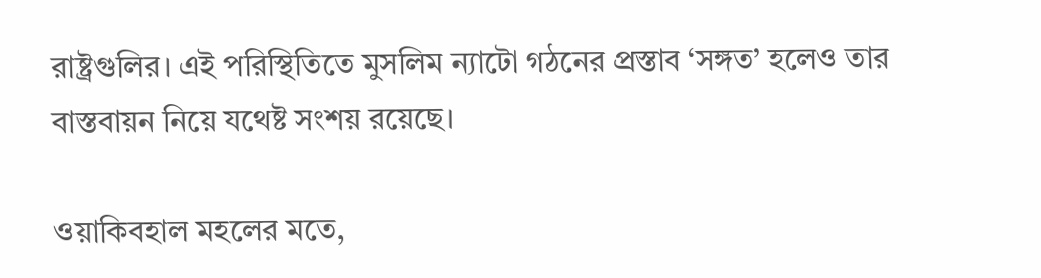রাষ্ট্রগুলির। এই পরিস্থিতিতে মুসলিম ন্যাটো গঠনের প্রস্তাব ‘সঙ্গত’ হলেও তার বাস্তবায়ন নিয়ে যথেষ্ট সংশয় রয়েছে।

ওয়াকিবহাল মহলের মতে,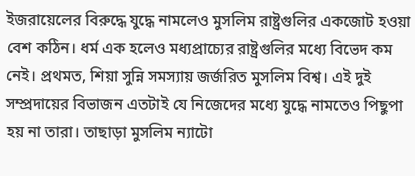ইজরায়েলের বিরুদ্ধে যুদ্ধে নামলেও মুসলিম রাষ্ট্রগুলির একজোট হওয়া বেশ কঠিন। ধর্ম এক হলেও মধ্যপ্রাচ্যের রাষ্ট্রগুলির মধ্যে বিভেদ কম নেই। প্রথমত, শিয়া সুন্নি সমস্যায় জর্জরিত মুসলিম বিশ্ব। এই দুই সম্প্রদায়ের বিভাজন এতটাই যে নিজেদের মধ্যে যুদ্ধে নামতেও পিছুপা হয় না তারা। তাছাড়া মুসলিম ন্যাটো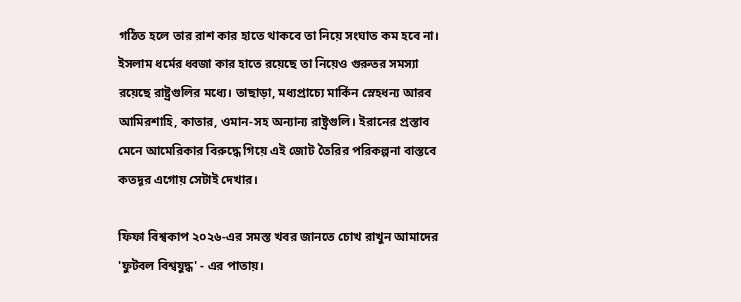গঠিত হলে তার রাশ কার হাতে থাকবে তা নিয়ে সংঘাত কম হবে না। ইসলাম ধর্মের ধ্বজা কার হাতে রয়েছে তা নিয়েও গুরুতর সমস্যা রয়েছে রাষ্ট্রগুলির মধ্যে। তাছাড়া, মধ্যপ্রাচ্যে মার্কিন স্নেহধন্য আরব আমিরশাহি, কাতার, ওমান-সহ অন্যান্য রাষ্ট্রগুলি। ইরানের প্রস্তাব মেনে আমেরিকার বিরুদ্ধে গিয়ে এই জোট তৈরির পরিকল্পনা বাস্তবে কতদূর এগোয় সেটাই দেখার।

ফিফা বিশ্বকাপ ২০২৬-এর সমস্ত খবর জানতে চোখ রাখুন আমাদের 'ফুটবল বিশ্বযুদ্ধ' - এর পাতায়।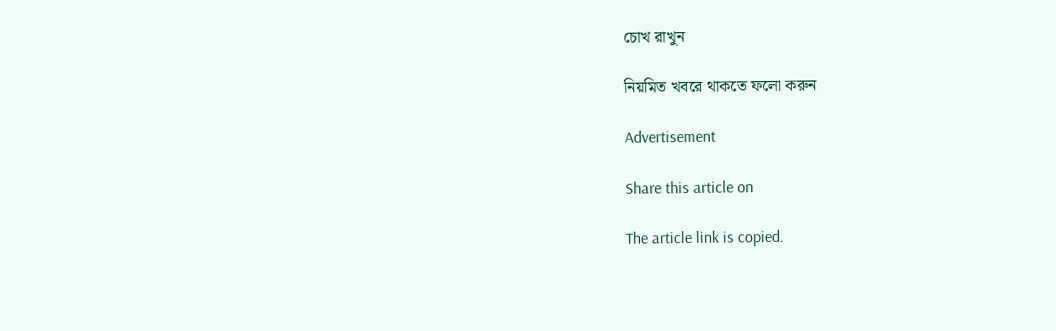চোখ রাখুন

নিয়মিত খবরে থাকতে ফলো করুন

Advertisement

Share this article on

The article link is copied.